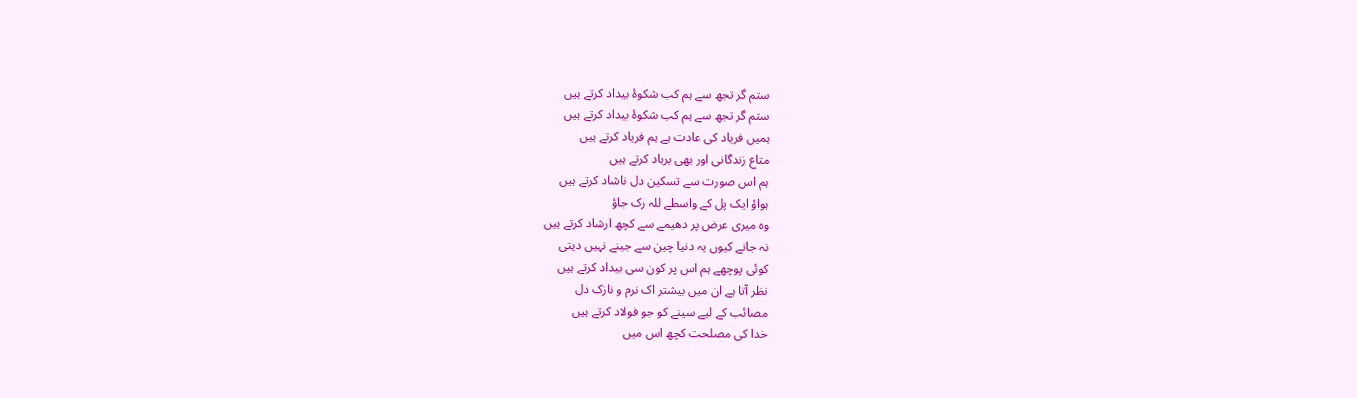ستم گر تجھ سے ہم کب شکوۂ بیداد کرتے ہیں
ستم گر تجھ سے ہم کب شکوۂ بیداد کرتے ہیں
ہمیں فریاد کی عادت ہے ہم فریاد کرتے ہیں
متاع زندگانی اور بھی برباد کرتے ہیں
ہم اس صورت سے تسکین دل ناشاد کرتے ہیں
ہواؤ ایک پل کے واسطے للہ رک جاؤ
وہ میری عرض پر دھیمے سے کچھ ارشاد کرتے ہیں
نہ جانے کیوں یہ دنیا چین سے جینے نہیں دیتی
کوئی پوچھے ہم اس پر کون سی بیداد کرتے ہیں
نظر آتا ہے ان میں بیشتر اک نرم و نازک دل
مصائب کے لیے سینے کو جو فولاد کرتے ہیں
خدا کی مصلحت کچھ اس میں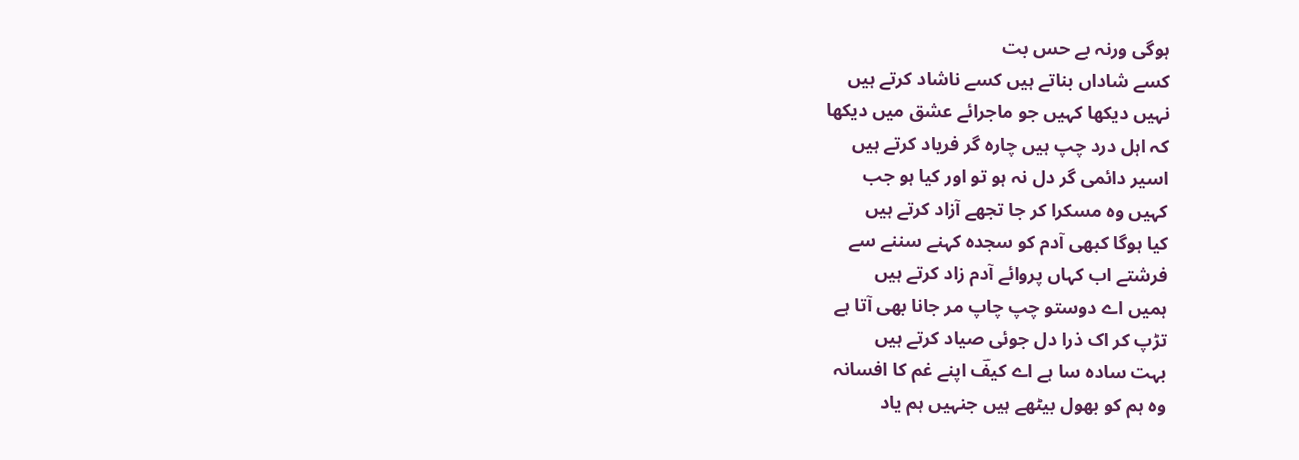ہوگی ورنہ بے حس بت
کسے شاداں بناتے ہیں کسے ناشاد کرتے ہیں
نہیں دیکھا کہیں جو ماجرائے عشق میں دیکھا
کہ اہل درد چپ ہیں چارہ گر فریاد کرتے ہیں
اسیر دائمی گر دل نہ ہو تو اور کیا ہو جب
کہیں وہ مسکرا کر جا تجھے آزاد کرتے ہیں
کیا ہوگا کبھی آدم کو سجدہ کہنے سننے سے
فرشتے اب کہاں پروائے آدم زاد کرتے ہیں
ہمیں اے دوستو چپ چاپ مر جانا بھی آتا ہے
تڑپ کر اک ذرا دل جوئی صیاد کرتے ہیں
بہت سادہ سا ہے اے کیفؔ اپنے غم کا افسانہ
وہ ہم کو بھول بیٹھے ہیں جنہیں ہم یاد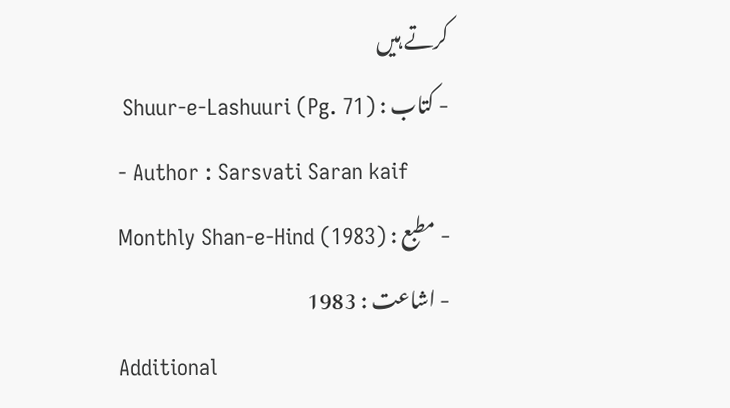کرتے ہیں
- کتاب : Shuur-e-Lashuuri (Pg. 71)
- Author : Sarsvati Saran kaif
- مطبع : Monthly Shan-e-Hind (1983)
- اشاعت : 1983
Additional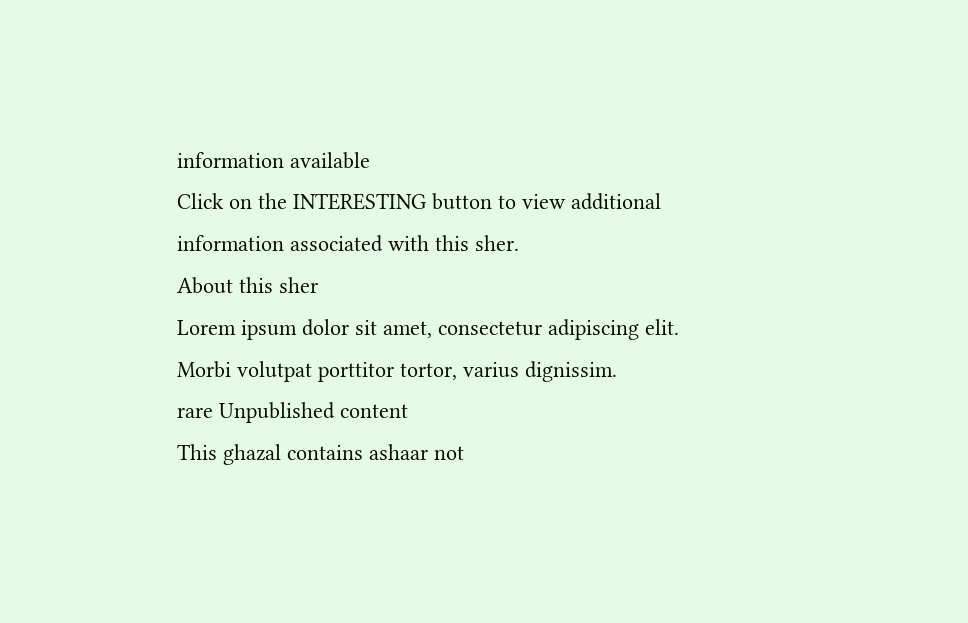information available
Click on the INTERESTING button to view additional information associated with this sher.
About this sher
Lorem ipsum dolor sit amet, consectetur adipiscing elit. Morbi volutpat porttitor tortor, varius dignissim.
rare Unpublished content
This ghazal contains ashaar not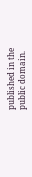published in the public domain.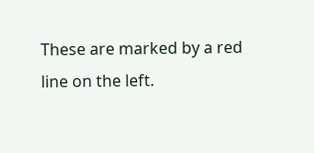These are marked by a red line on the left.